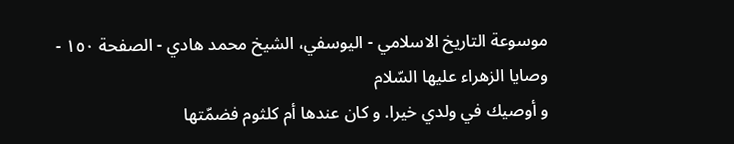موسوعة التاريخ الاسلامي - اليوسفي، الشيخ محمد هادي - الصفحة ١٥٠ - وصايا الزهراء عليها السّلام
و أوصيك في ولدي خيرا. و كان عندها أم كلثوم فضمّتها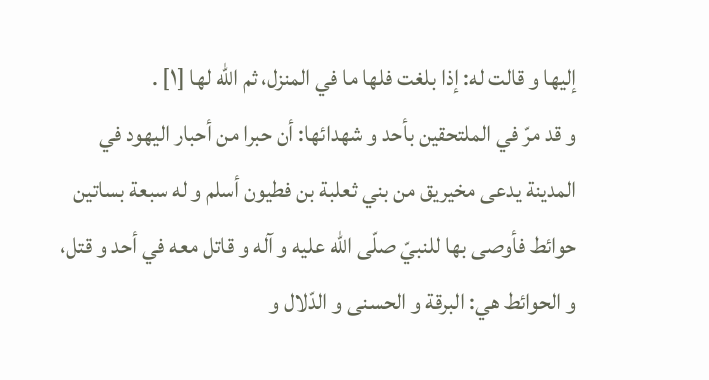إليها و قالت له: إذا بلغت فلها ما في المنزل، ثم اللّه لها [١] .
و قد مرّ في الملتحقين بأحد و شهدائها: أن حبرا من أحبار اليهود في المدينة يدعى مخيريق من بني ثعلبة بن فطيون أسلم و له سبعة بساتين حوائط فأوصى بها للنبيّ صلّى اللّه عليه و آله و قاتل معه في أحد و قتل، و الحوائط هي: البرقة و الحسنى و الدّلال و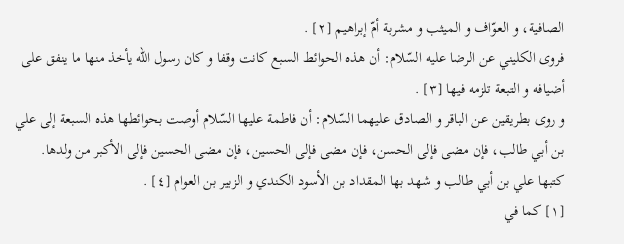الصافية، و العوّاف و الميثب و مشربة أمّ إبراهيم [٢] .
فروى الكليني عن الرضا عليه السّلام: أن هذه الحوائط السبع كانت وقفا و كان رسول اللّه يأخذ منها ما ينفق على أضيافه و التبعة تلزمه فيها [٣] .
و روى بطريقين عن الباقر و الصادق عليهما السّلام: أن فاطمة عليها السّلام أوصت بحوائطها هذه السبعة إلى علي بن أبي طالب، فإن مضى فإلى الحسن، فإن مضى فإلى الحسين، فإن مضى الحسين فإلى الأكبر من ولدها. كتبها علي بن أبي طالب و شهد بها المقداد بن الأسود الكندي و الزبير بن العوام [٤] .
[١] كما في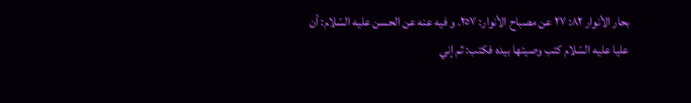بحار الأنوار ٨٢: ٢٧ عن مصباح الأنوار: ٢٥٧. و فيه عنه عن الحسن عليه السّلام: أن عليا عليه السّلام كتب وصيتها بيده فكتب: ثم إني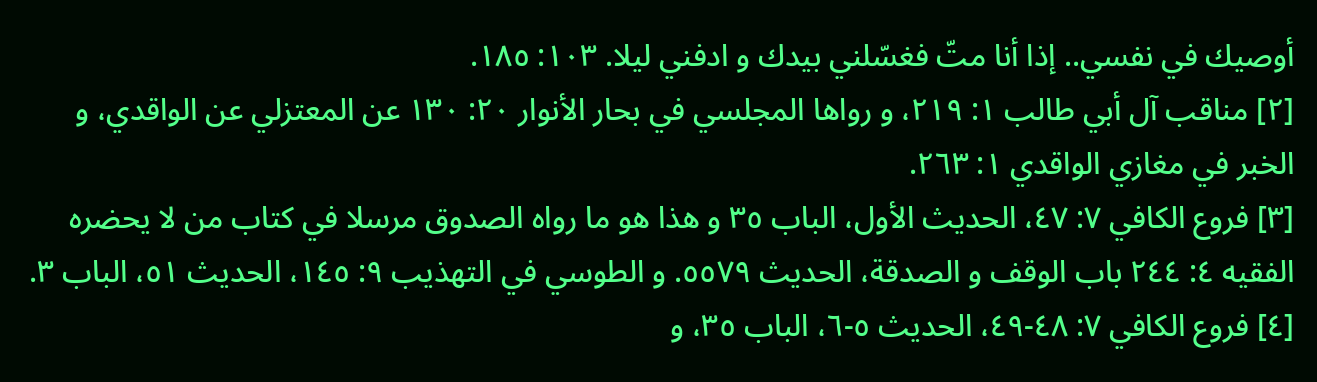أوصيك في نفسي.. إذا أنا متّ فغسّلني بيدك و ادفني ليلا. ١٠٣: ١٨٥.
[٢] مناقب آل أبي طالب ١: ٢١٩، و رواها المجلسي في بحار الأنوار ٢٠: ١٣٠ عن المعتزلي عن الواقدي، و الخبر في مغازي الواقدي ١: ٢٦٣.
[٣] فروع الكافي ٧: ٤٧، الحديث الأول، الباب ٣٥ و هذا هو ما رواه الصدوق مرسلا في كتاب من لا يحضره الفقيه ٤: ٢٤٤ باب الوقف و الصدقة، الحديث ٥٥٧٩. و الطوسي في التهذيب ٩: ١٤٥، الحديث ٥١، الباب ٣.
[٤] فروع الكافي ٧: ٤٨-٤٩، الحديث ٥-٦، الباب ٣٥، و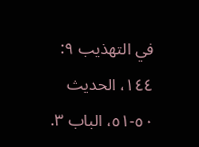في التهذيب ٩: ١٤٤، الحديث ٥٠-٥١، الباب ٣.